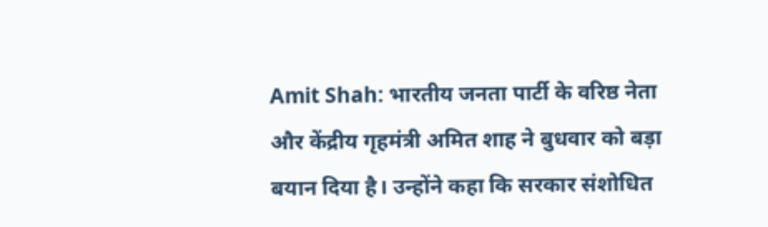Amit Shah: भारतीय जनता पार्टी के वरिष्ठ नेता और केंद्रीय गृहमंत्री अमित शाह ने बुधवार को बड़ा बयान दिया है। उन्होंने कहा कि सरकार संशोधित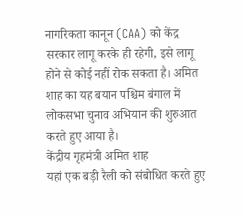नागरिकता कानून (CAA) को केंद्र सरकार लागू करके ही रहेगी, इसे लागू होने से कोई नहीं रोक सकता है। अमित शाह का यह बयान पश्चिम बंगाल में लोकसभा चुनाव अभियान की शुरुआत करते हुए आया है।
केंद्रीय गृहमंत्री अमित शाह
यहां एक बड़ी रैली को संबोधित करते हुए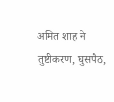अमित शाह ने तुष्टीकरण, घुसपैठ,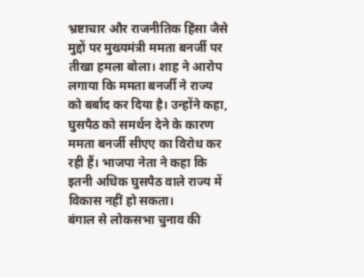भ्रष्टाचार और राजनीतिक हिंसा जैसे मुद्दों पर मुख्यमंत्री ममता बनर्जी पर तीखा हमला बोला। शाह ने आरोप लगाया कि ममता बनर्जी ने राज्य को बर्बाद कर दिया है। उन्होंने कहा, घुसपैठ को समर्थन देने के कारण ममता बनर्जी सीएए का विरोध कर रही हैं। भाजपा नेता ने कहा कि इतनी अधिक घुसपैठ वाले राज्य में विकास नहीं हो सकता।
बंगाल से लोकसभा चुनाव की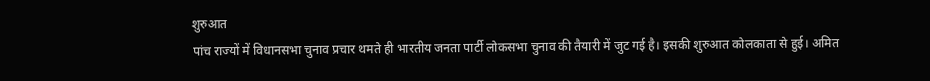शुरुआत
पांच राज्यों में विधानसभा चुनाव प्रचार थमते ही भारतीय जनता पार्टी लोकसभा चुनाव की तैयारी में जुट गई है। इसकी शुरुआत कोलकाता से हुई। अमित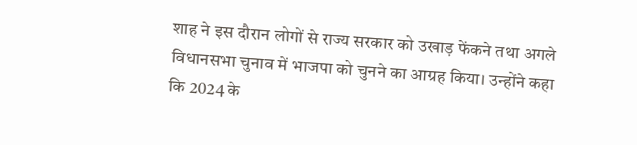शाह ने इस दौरान लोगों से राज्य सरकार को उखाड़ फेंकने तथा अगले विधानसभा चुनाव में भाजपा को चुनने का आग्रह किया। उन्होंने कहा कि 2024 के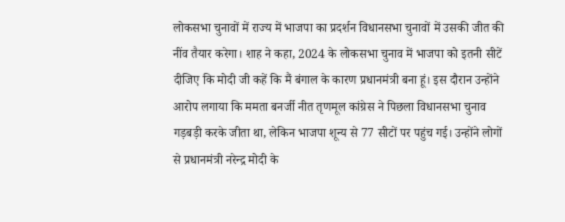लोकसभा चुनावों में राज्य में भाजपा का प्रदर्शन विधानसभा चुनावों में उसकी जीत की नींव तैयार करेगा। शाह ने कहा, 2024 के लोकसभा चुनाव में भाजपा को इतनी सीटें दीजिए कि मोदी जी कहें कि मैं बंगाल के कारण प्रधानमंत्री बना हूं। इस दौरान उन्होंने आरोप लगाया कि ममता बनर्जी नीत तृणमूल कांग्रेस ने पिछला विधानसभा चुनाव गड़बड़ी करके जीता था, लेकिन भाजपा शून्य से 77 सीटों पर पहुंच गई। उन्होंने लोगों से प्रधानमंत्री नरेन्द्र मोदी के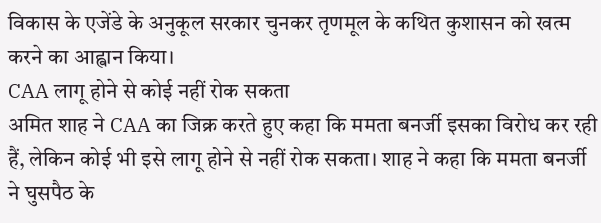विकास के एजेंडे के अनुकूल सरकार चुनकर तृणमूल के कथित कुशासन को खत्म करने का आह्वान किया।
CAA लागू होने से कोई नहीं रोक सकता
अमित शाह ने CAA का जिक्र करते हुए कहा कि ममता बनर्जी इसका विरोध कर रही हैं, लेकिन कोई भी इसे लागू होने से नहीं रोक सकता। शाह ने कहा कि ममता बनर्जी ने घुसपैठ के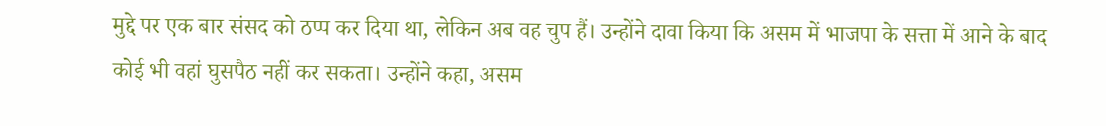मुद्दे पर एक बार संसद को ठप्प कर दिया था, लेकिन अब वह चुप हैं। उन्होंने दावा किया कि असम में भाजपा के सत्ता में आने के बाद कोई भी वहां घुसपैठ नहीं कर सकता। उन्होंने कहा, असम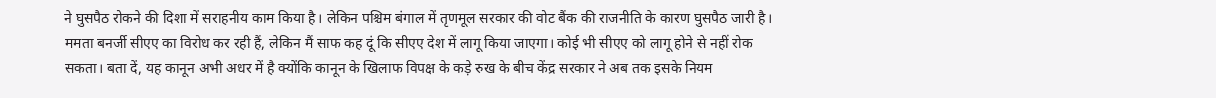ने घुसपैठ रोकने की दिशा में सराहनीय काम किया है। लेकिन पश्चिम बंगाल में तृणमूल सरकार की वोट बैंक की राजनीति के कारण घुसपैठ जारी है। ममता बनर्जी सीएए का विरोध कर रही हैं, लेकिन मैं साफ कह दूं कि सीएए देश में लागू किया जाएगा। कोई भी सीएए को लागू होने से नहीं रोक सकता। बता दें, यह कानून अभी अधर में है क्योंकि कानून के खिलाफ विपक्ष के कड़े रुख के बीच केंद्र सरकार ने अब तक इसके नियम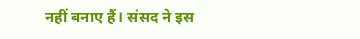नहीं बनाए हैं। संसद ने इस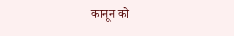कानून को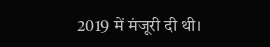2019 में मंजूरी दी थी।